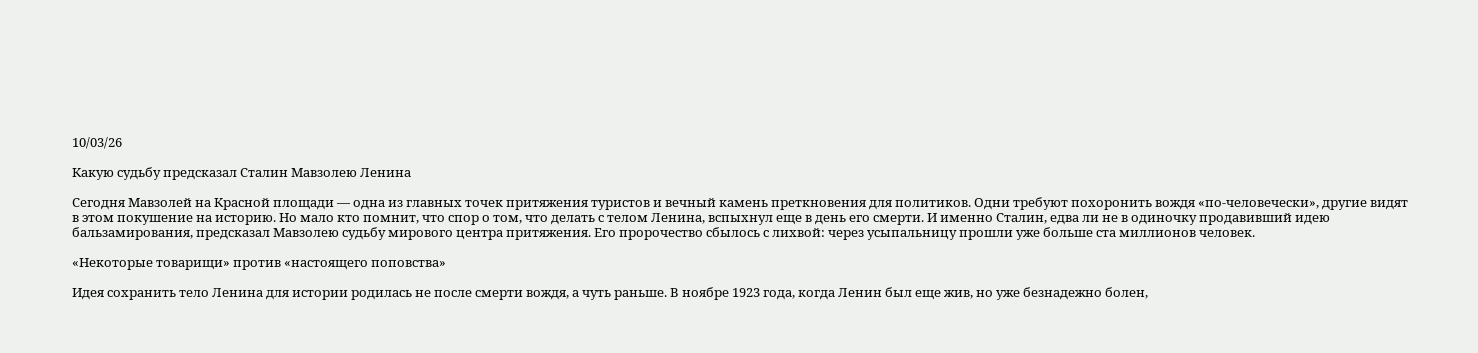10/03/26

Какую судьбу предсказал Сталин Мавзолею Ленина

Сегодня Мавзолей на Красной площади — одна из главных точек притяжения туристов и вечный камень преткновения для политиков. Одни требуют похоронить вождя «по-человечески», другие видят в этом покушение на историю. Но мало кто помнит, что спор о том, что делать с телом Ленина, вспыхнул еще в день его смерти. И именно Сталин, едва ли не в одиночку продавивший идею бальзамирования, предсказал Мавзолею судьбу мирового центра притяжения. Его пророчество сбылось с лихвой: через усыпальницу прошли уже больше ста миллионов человек.

«Некоторые товарищи» против «настоящего поповства»

Идея сохранить тело Ленина для истории родилась не после смерти вождя, а чуть раньше. В ноябре 1923 года, когда Ленин был еще жив, но уже безнадежно болен,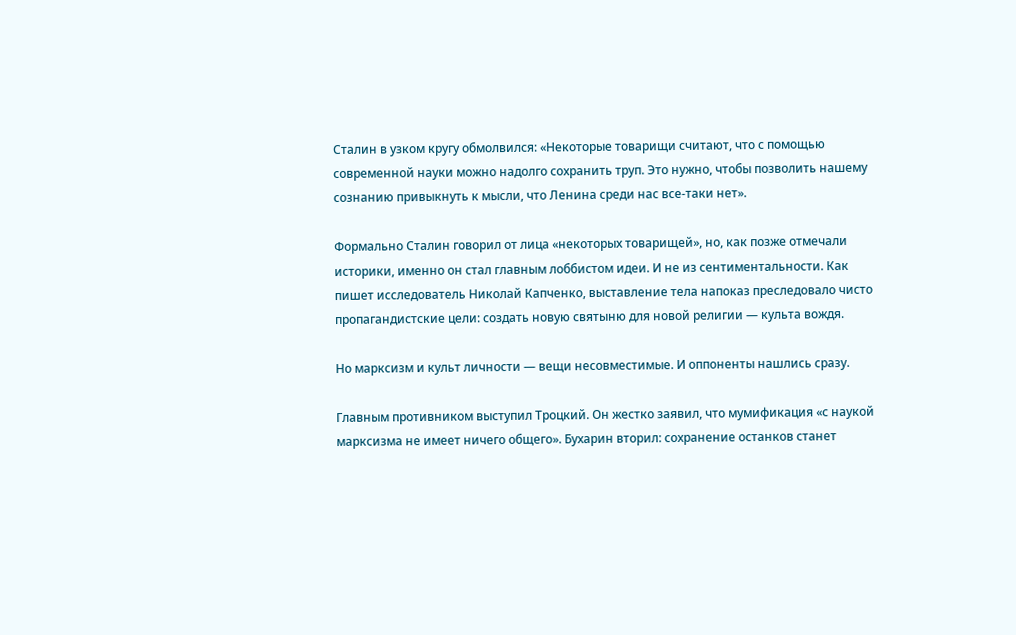Сталин в узком кругу обмолвился: «Некоторые товарищи считают, что с помощью современной науки можно надолго сохранить труп. Это нужно, чтобы позволить нашему сознанию привыкнуть к мысли, что Ленина среди нас все-таки нет».

Формально Сталин говорил от лица «некоторых товарищей», но, как позже отмечали историки, именно он стал главным лоббистом идеи. И не из сентиментальности. Как пишет исследователь Николай Капченко, выставление тела напоказ преследовало чисто пропагандистские цели: создать новую святыню для новой религии — культа вождя.

Но марксизм и культ личности — вещи несовместимые. И оппоненты нашлись сразу.

Главным противником выступил Троцкий. Он жестко заявил, что мумификация «с наукой марксизма не имеет ничего общего». Бухарин вторил: сохранение останков станет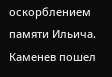оскорблением памяти Ильича. Каменев пошел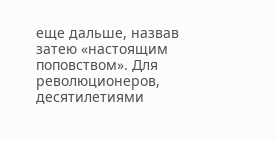еще дальше, назвав затею «настоящим поповством». Для революционеров, десятилетиями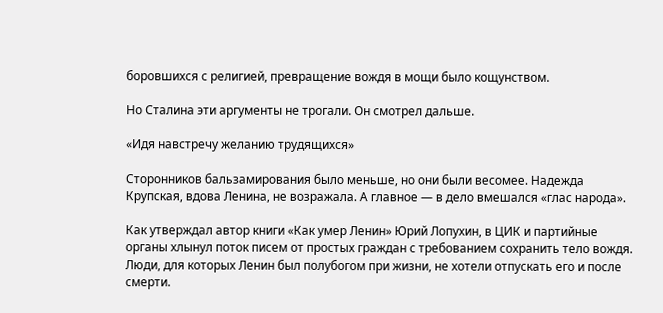боровшихся с религией, превращение вождя в мощи было кощунством.

Но Сталина эти аргументы не трогали. Он смотрел дальше.

«Идя навстречу желанию трудящихся»

Сторонников бальзамирования было меньше, но они были весомее. Надежда Крупская, вдова Ленина, не возражала. А главное — в дело вмешался «глас народа».

Как утверждал автор книги «Как умер Ленин» Юрий Лопухин, в ЦИК и партийные органы хлынул поток писем от простых граждан с требованием сохранить тело вождя. Люди, для которых Ленин был полубогом при жизни, не хотели отпускать его и после смерти.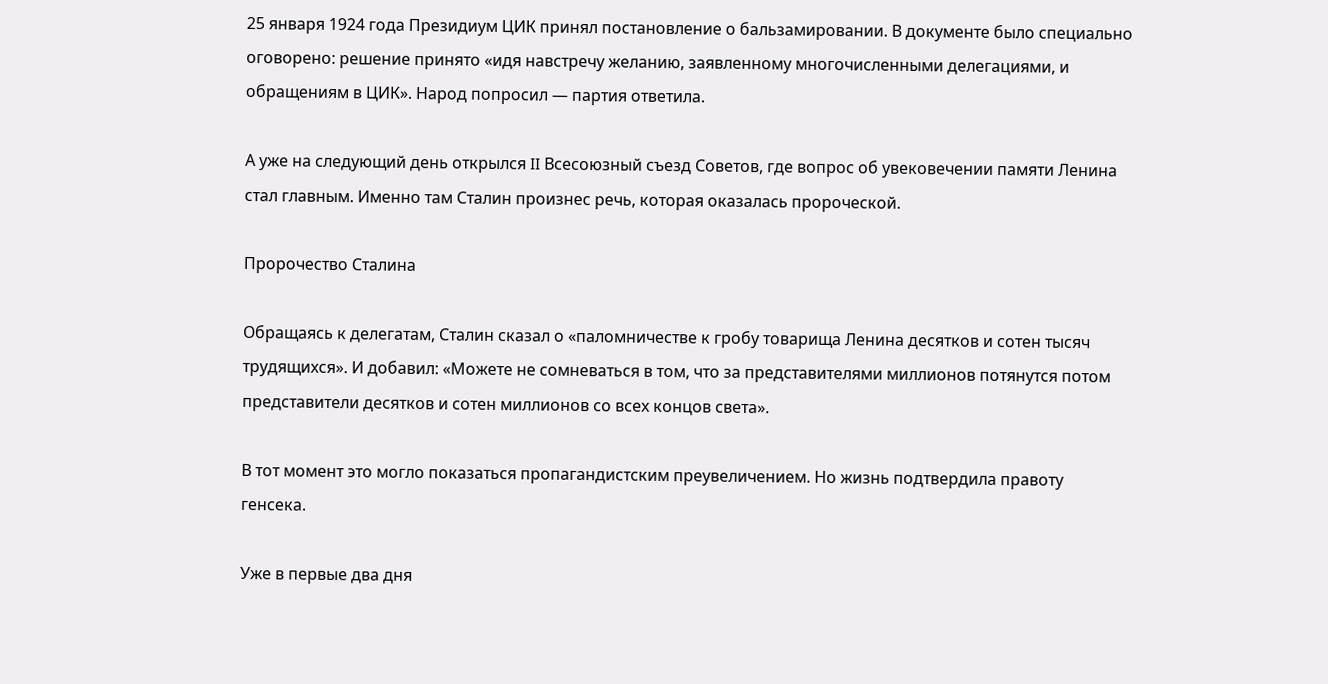25 января 1924 года Президиум ЦИК принял постановление о бальзамировании. В документе было специально оговорено: решение принято «идя навстречу желанию, заявленному многочисленными делегациями, и обращениям в ЦИК». Народ попросил — партия ответила.

А уже на следующий день открылся II Всесоюзный съезд Советов, где вопрос об увековечении памяти Ленина стал главным. Именно там Сталин произнес речь, которая оказалась пророческой.

Пророчество Сталина

Обращаясь к делегатам, Сталин сказал о «паломничестве к гробу товарища Ленина десятков и сотен тысяч трудящихся». И добавил: «Можете не сомневаться в том, что за представителями миллионов потянутся потом представители десятков и сотен миллионов со всех концов света».

В тот момент это могло показаться пропагандистским преувеличением. Но жизнь подтвердила правоту генсека.

Уже в первые два дня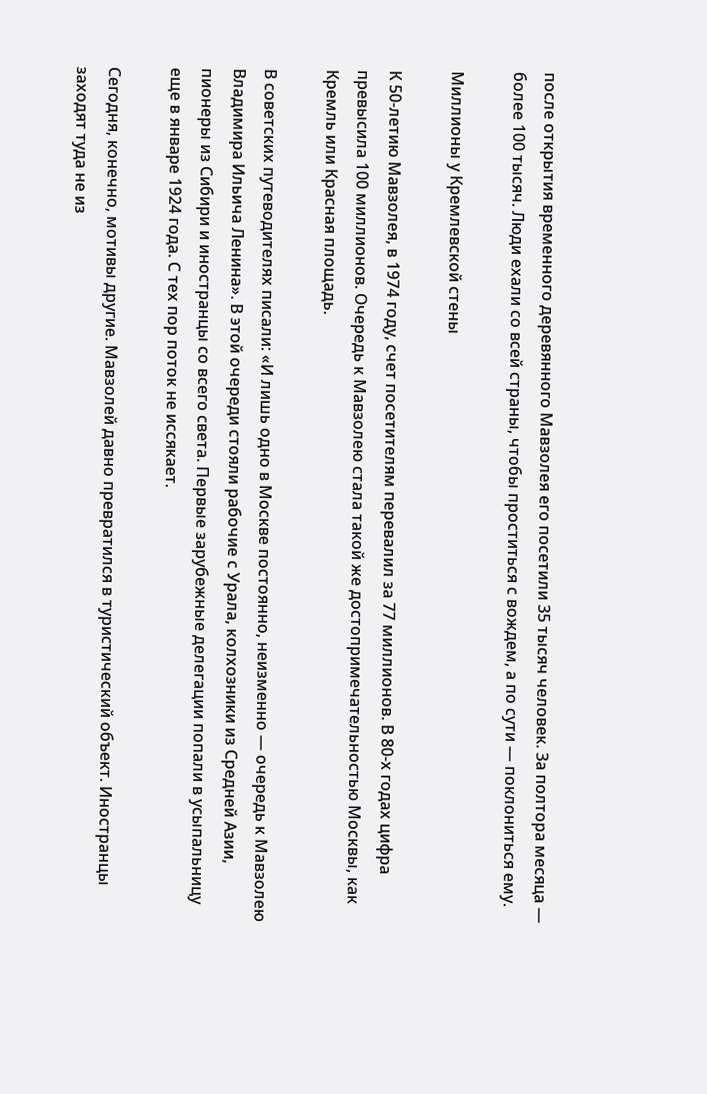после открытия временного деревянного Мавзолея его посетили 35 тысяч человек. За полтора месяца — более 100 тысяч. Люди ехали со всей страны, чтобы проститься с вождем, а по сути — поклониться ему.

Миллионы у Кремлевской стены

К 50-летию Мавзолея, в 1974 году, счет посетителям перевалил за 77 миллионов. В 80-х годах цифра превысила 100 миллионов. Очередь к Мавзолею стала такой же достопримечательностью Москвы, как Кремль или Красная площадь.

В советских путеводителях писали: «И лишь одно в Москве постоянно, неизменно — очередь к Мавзолею Владимира Ильича Ленина». В этой очереди стояли рабочие с Урала, колхозники из Средней Азии, пионеры из Сибири и иностранцы со всего света. Первые зарубежные делегации попали в усыпальницу еще в январе 1924 года. С тех пор поток не иссякает.

Сегодня, конечно, мотивы другие. Мавзолей давно превратился в туристический объект. Иностранцы заходят туда не из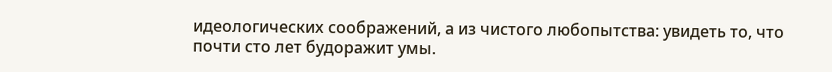идеологических соображений, а из чистого любопытства: увидеть то, что почти сто лет будоражит умы.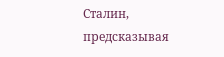Сталин, предсказывая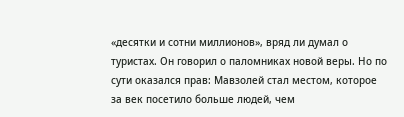«десятки и сотни миллионов», вряд ли думал о туристах. Он говорил о паломниках новой веры. Но по сути оказался прав: Мавзолей стал местом, которое за век посетило больше людей, чем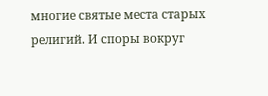многие святые места старых религий. И споры вокруг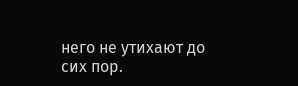него не утихают до сих пор.